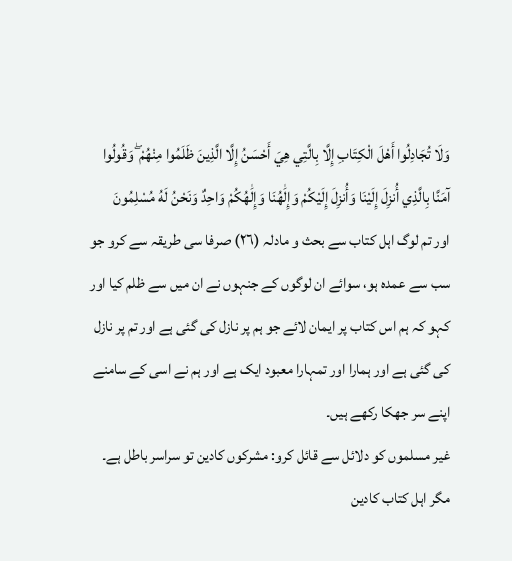وَلَا تُجَادِلُوا أَهْلَ الْكِتَابِ إِلَّا بِالَّتِي هِيَ أَحْسَنُ إِلَّا الَّذِينَ ظَلَمُوا مِنْهُمْ ۖ وَقُولُوا آمَنَّا بِالَّذِي أُنزِلَ إِلَيْنَا وَأُنزِلَ إِلَيْكُمْ وَإِلَٰهُنَا وَإِلَٰهُكُمْ وَاحِدٌ وَنَحْنُ لَهُ مُسْلِمُونَ
اور تم لوگ اہل کتاب سے بحث و مادلہ (٢٦) صرفا سی طریقہ سے کرو جو سب سے عمدہ ہو، سوائے ان لوگوں کے جنہوں نے ان میں سے ظلم کیا اور کہو کہ ہم اس کتاب پر ایمان لائے جو ہم پر نازل کی گئی ہے اور تم پر نازل کی گئی ہے اور ہمارا اور تمہارا معبود ایک ہے اور ہم نے اسی کے سامنے اپنے سر جھکا رکھے ہیں۔
غیر مسلموں کو دلائل سے قائل کرو: مشرکوں کادین تو سراسر باطل ہے۔ مگر اہل کتاب کادین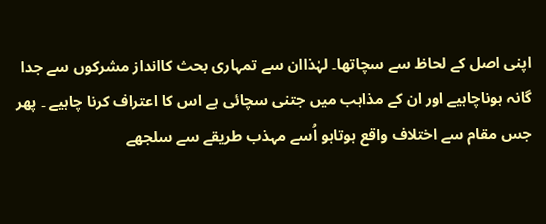اپنی اصل کے لحاظ سے سچاتھا۔ لہٰذاان سے تمہاری بحث کاانداز مشرکوں سے جدا گانہ ہوناچاہیے اور ان کے مذاہب میں جتنی سچائی ہے اس کا اعتراف کرنا چاہیے ۔ پھر جس مقام سے اختلاف واقع ہوتاہو اُسے مہذب طریقے سے سلجھے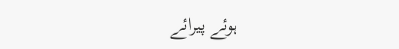ہوئے پیرائے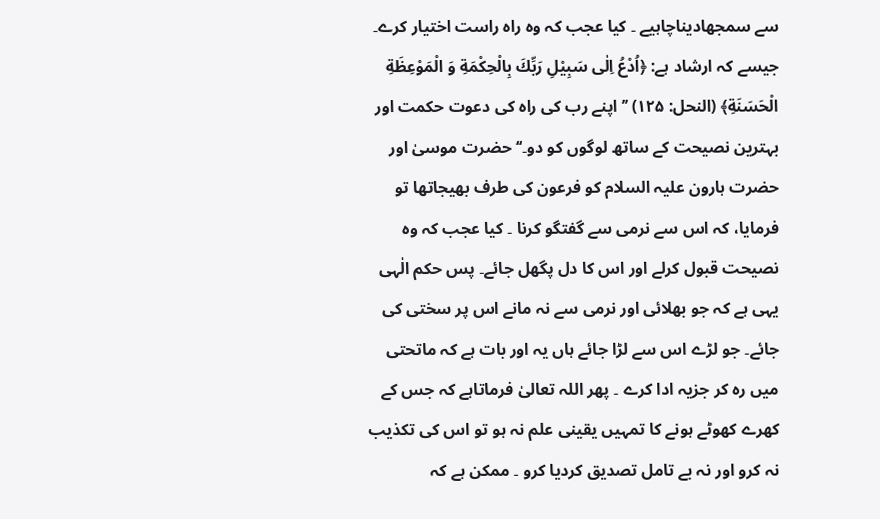سے سمجھادیناچاہیے ۔ کیا عجب کہ وہ راہ راست اختیار کرے۔ جیسے کہ ارشاد ہے: ﴿اُدْعُ اِلٰى سَبِيْلِ رَبِّكَ بِالْحِكْمَةِ وَ الْمَوْعِظَةِ الْحَسَنَةِ﴾ (النحل: ۱۲۵) ’’اپنے رب کی راہ کی دعوت حکمت اور بہترین نصیحت کے ساتھ لوگوں کو دو۔‘‘ حضرت موسیٰ اور حضرت ہارون علیہ السلام کو فرعون کی طرف بھیجاتھا تو فرمایا، کہ اس سے نرمی سے گفتگو کرنا ۔ کیا عجب کہ وہ نصیحت قبول کرلے اور اس کا دل پگھل جائے۔ پس حکم الٰہی یہی ہے کہ جو بھلائی اور نرمی سے نہ مانے اس پر سختی کی جائے۔ جو لڑے اس سے لڑا جائے ہاں یہ اور بات ہے کہ ماتحتی میں رہ کر جزیہ ادا کرے ۔ پھر اللہ تعالیٰ فرماتاہے کہ جس کے کھرے کھوٹے ہونے کا تمہیں یقینی علم نہ ہو تو اس کی تکذیب نہ کرو اور نہ بے تامل تصدیق کردیا کرو ۔ ممکن ہے کہ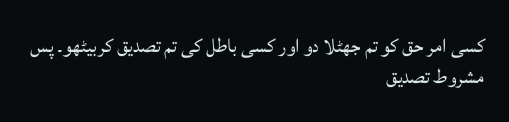کسی امر حق کو تم جھٹلا دو اور کسی باطل کی تم تصدیق کربیٹھو۔ پس مشروط تصدیق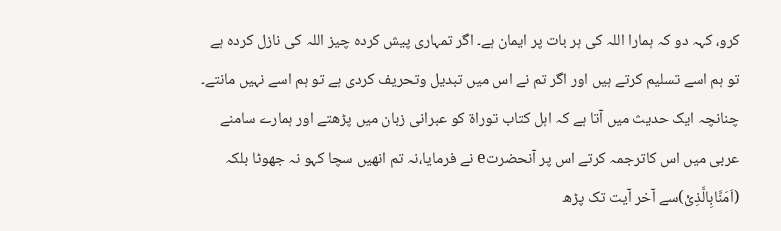کرو، کہہ دو کہ ہمارا اللہ کی ہر بات پر ایمان ہے۔ اگر تمہاری پیش کردہ چیز اللہ کی نازل کردہ ہے تو ہم اسے تسلیم کرتے ہیں اور اگر تم نے اس میں تبدیل وتحریف کردی ہے تو ہم اسے نہیں مانتے۔ چنانچہ ایک حدیث میں آتا ہے کہ اہل کتاب توراۃ کو عبرانی زبان میں پڑھتے اور ہمارے سامنے عربی میں اس کاترجمہ کرتے اس پر آنحضرتe نے فرمایا،نہ تم انھیں سچا کہو نہ جھوٹا بلکہ (اَمَنَّابِالَّذِیْ)سے آخر آیت تک پڑھ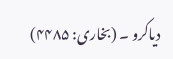دیاکرو ۔ (بخاری: ۴۴۸۵)